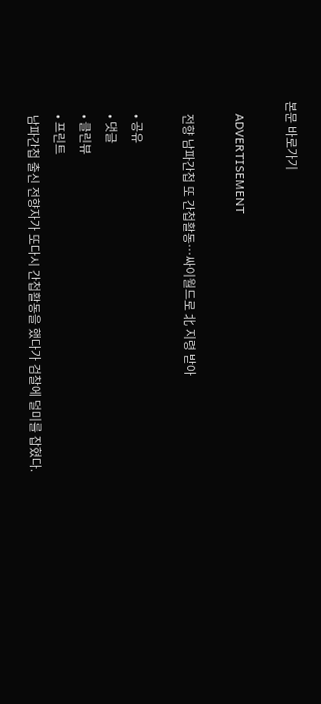본문 바로가기

    ADVERTISEMENT

    전향 남파간첩 또 간첩활동…싸이월드로 北 지령 받아

    • 공유
    • 댓글
    • 클린뷰
    • 프린트
    남파간첩 출신 전향자가 또다시 간첩활동을 했다가 검찰에 덜미를 잡혔다.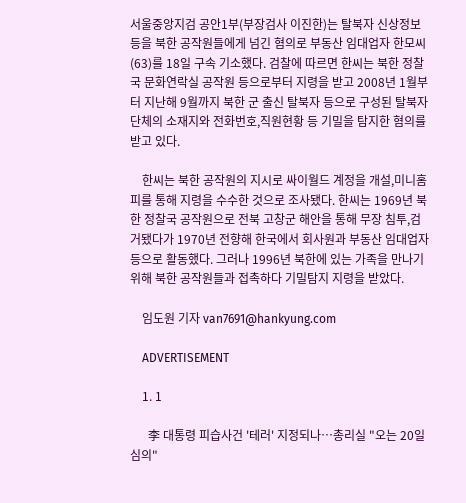서울중앙지검 공안1부(부장검사 이진한)는 탈북자 신상정보 등을 북한 공작원들에게 넘긴 혐의로 부동산 임대업자 한모씨(63)를 18일 구속 기소했다. 검찰에 따르면 한씨는 북한 정찰국 문화연락실 공작원 등으로부터 지령을 받고 2008년 1월부터 지난해 9월까지 북한 군 출신 탈북자 등으로 구성된 탈북자단체의 소재지와 전화번호,직원현황 등 기밀을 탐지한 혐의를 받고 있다.

    한씨는 북한 공작원의 지시로 싸이월드 계정을 개설,미니홈피를 통해 지령을 수수한 것으로 조사됐다. 한씨는 1969년 북한 정찰국 공작원으로 전북 고창군 해안을 통해 무장 침투,검거됐다가 1970년 전향해 한국에서 회사원과 부동산 임대업자 등으로 활동했다. 그러나 1996년 북한에 있는 가족을 만나기 위해 북한 공작원들과 접촉하다 기밀탐지 지령을 받았다.

    임도원 기자 van7691@hankyung.com

    ADVERTISEMENT

    1. 1

      李 대통령 피습사건 '테러' 지정되나…총리실 "오는 20일 심의"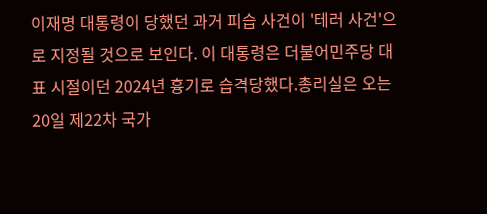이재명 대통령이 당했던 과거 피습 사건이 '테러 사건'으로 지정될 것으로 보인다. 이 대통령은 더불어민주당 대표 시절이던 2024년 흉기로 습격당했다.총리실은 오는 20일 제22차 국가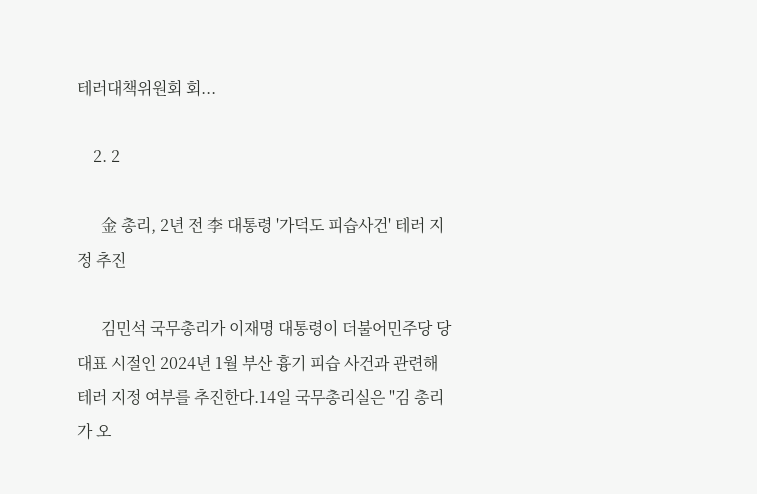테러대책위원회 회...

    2. 2

      金 총리, 2년 전 李 대통령 '가덕도 피습사건' 테러 지정 추진

      김민석 국무총리가 이재명 대통령이 더불어민주당 당대표 시절인 2024년 1월 부산 흉기 피습 사건과 관련해 테러 지정 여부를 추진한다.14일 국무총리실은 "김 총리가 오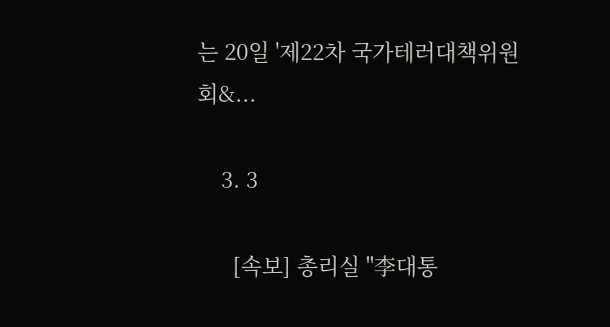는 20일 '제22차 국가테러대책위원회&...

    3. 3

      [속보] 총리실 "李대통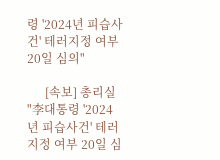령 '2024년 피습사건' 테러지정 여부 20일 심의"

      [속보] 총리실 "李대통령 '2024년 피습사건' 테러지정 여부 20일 심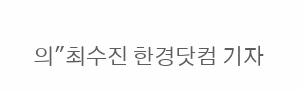의"최수진 한경닷컴 기자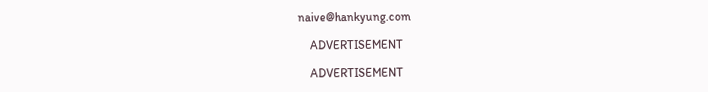naive@hankyung.com

    ADVERTISEMENT

    ADVERTISEMENT